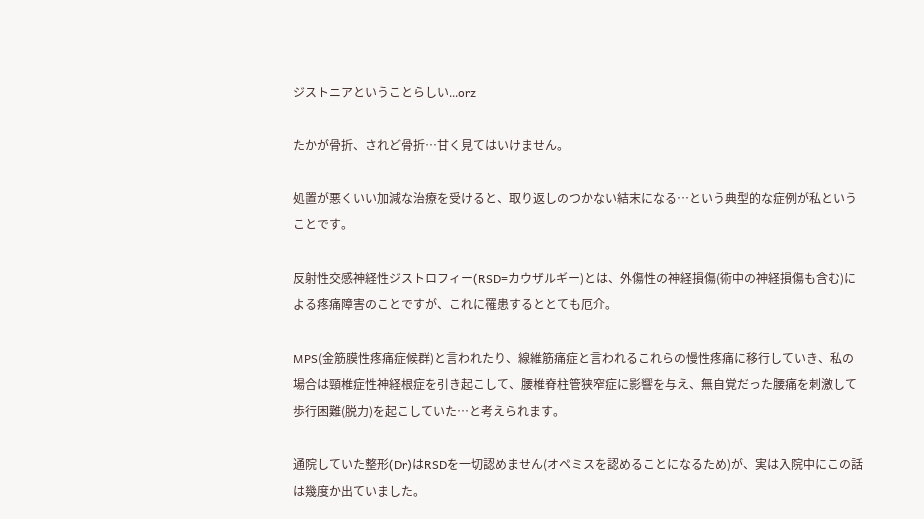ジストニアということらしい...orz

たかが骨折、されど骨折…甘く見てはいけません。

処置が悪くいい加減な治療を受けると、取り返しのつかない結末になる…という典型的な症例が私ということです。

反射性交感神経性ジストロフィー(RSD=カウザルギー)とは、外傷性の神経損傷(術中の神経損傷も含む)による疼痛障害のことですが、これに罹患するととても厄介。

MPS(金筋膜性疼痛症候群)と言われたり、線維筋痛症と言われるこれらの慢性疼痛に移行していき、私の場合は頸椎症性神経根症を引き起こして、腰椎脊柱管狭窄症に影響を与え、無自覚だった腰痛を刺激して歩行困難(脱力)を起こしていた…と考えられます。

通院していた整形(Dr)はRSDを一切認めません(オペミスを認めることになるため)が、実は入院中にこの話は幾度か出ていました。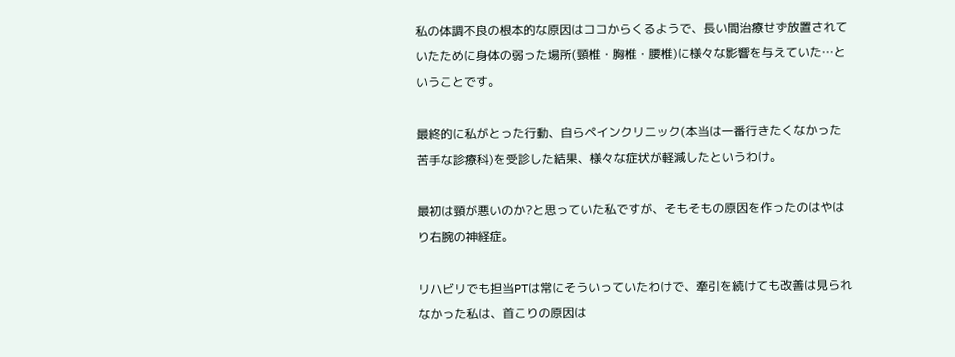私の体調不良の根本的な原因はココからくるようで、長い間治療せず放置されていたために身体の弱った場所(頸椎・胸椎・腰椎)に様々な影響を与えていた…ということです。

最終的に私がとった行動、自らペインクリニック(本当は一番行きたくなかった苦手な診療科)を受診した結果、様々な症状が軽減したというわけ。

最初は頸が悪いのか?と思っていた私ですが、そもそもの原因を作ったのはやはり右腕の神経症。

リハビリでも担当PTは常にそういっていたわけで、牽引を続けても改善は見られなかった私は、首こりの原因は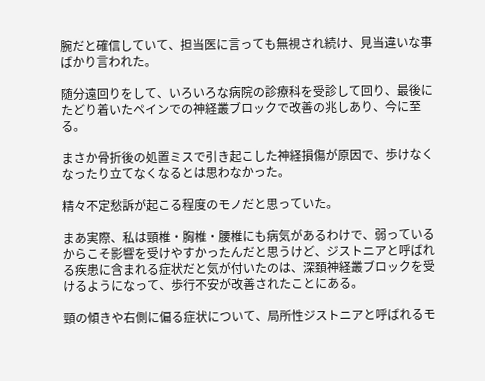腕だと確信していて、担当医に言っても無視され続け、見当違いな事ばかり言われた。

随分遠回りをして、いろいろな病院の診療科を受診して回り、最後にたどり着いたペインでの神経叢ブロックで改善の兆しあり、今に至る。

まさか骨折後の処置ミスで引き起こした神経損傷が原因で、歩けなくなったり立てなくなるとは思わなかった。

精々不定愁訴が起こる程度のモノだと思っていた。

まあ実際、私は頸椎・胸椎・腰椎にも病気があるわけで、弱っているからこそ影響を受けやすかったんだと思うけど、ジストニアと呼ばれる疾患に含まれる症状だと気が付いたのは、深頚神経叢ブロックを受けるようになって、歩行不安が改善されたことにある。

頸の傾きや右側に偏る症状について、局所性ジストニアと呼ばれるモ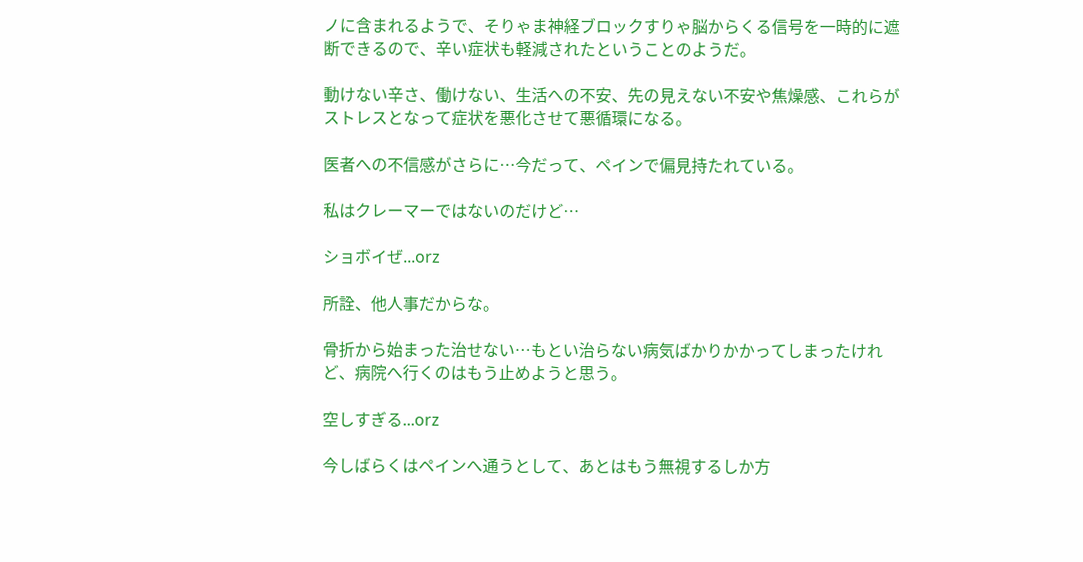ノに含まれるようで、そりゃま神経ブロックすりゃ脳からくる信号を一時的に遮断できるので、辛い症状も軽減されたということのようだ。

動けない辛さ、働けない、生活への不安、先の見えない不安や焦燥感、これらがストレスとなって症状を悪化させて悪循環になる。

医者への不信感がさらに…今だって、ペインで偏見持たれている。

私はクレーマーではないのだけど…

ショボイぜ...orz

所詮、他人事だからな。

骨折から始まった治せない…もとい治らない病気ばかりかかってしまったけれど、病院へ行くのはもう止めようと思う。

空しすぎる...orz

今しばらくはペインへ通うとして、あとはもう無視するしか方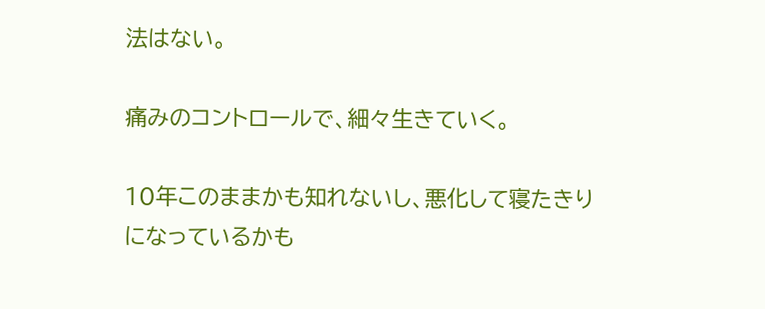法はない。

痛みのコントロールで、細々生きていく。

10年このままかも知れないし、悪化して寝たきりになっているかも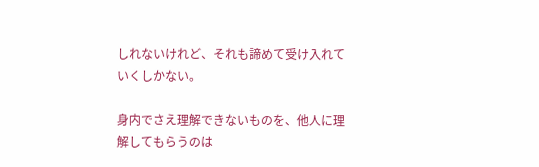しれないけれど、それも諦めて受け入れていくしかない。

身内でさえ理解できないものを、他人に理解してもらうのは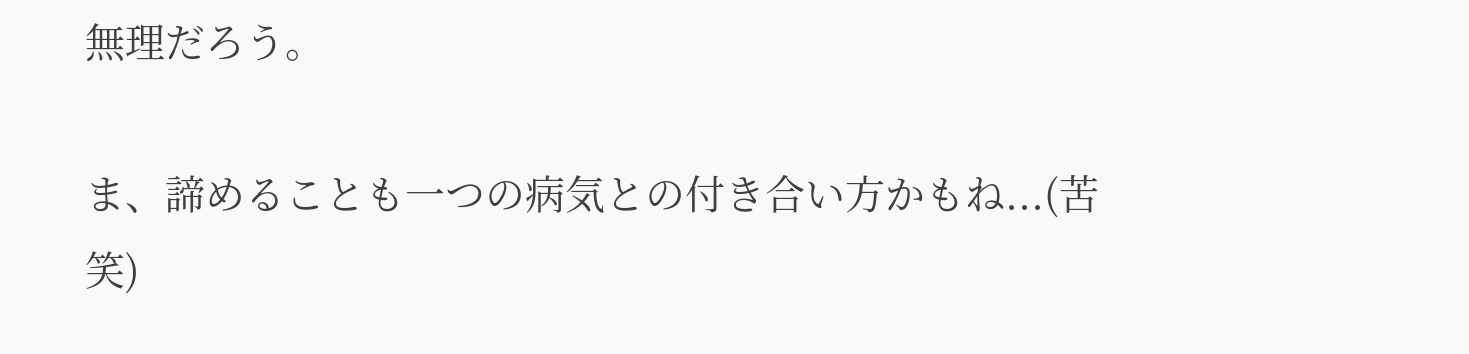無理だろう。

ま、諦めることも一つの病気との付き合い方かもね...(苦笑)